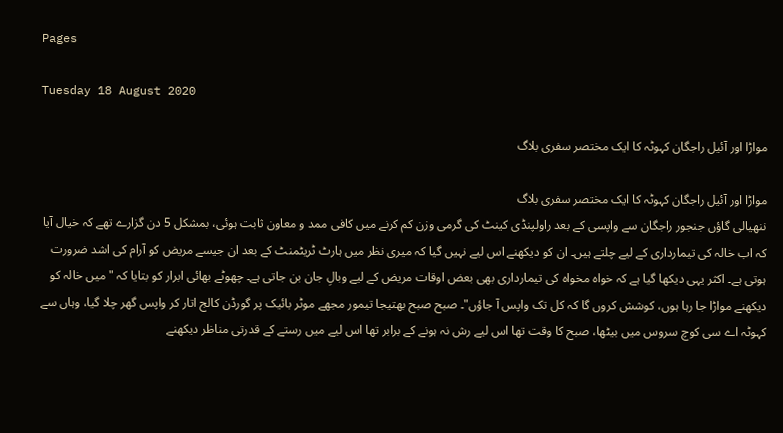Pages

Tuesday 18 August 2020

مواڑا اور آئیل راجگان کہوٹہ کا ایک مختصر سفری بلاگ

مواڑا اور آئیل راجگان کہوٹہ کا ایک مختصر سفری بلاگ
ننھیالی گاؤں جنجور راجگان سے واپسی کے بعد راولپنڈی کینٹ کی گرمی وزن کم کرنے میں کافی ممد و معاون ثابت ہوئی، بمشکل 5 دن گزارے تھے کہ خیال آیا کہ اب خالہ کی تیمارداری کے لیے چلتے ہیں۔ ان کو دیکھنے اس لیے نہیں گیا کہ میری نظر میں ہارٹ ٹریٹمنٹ کے بعد ان جیسے مریض کو آرام کی اشد ضرورت ہوتی ہے۔ اکثر یہی دیکھا گیا ہے کہ خواہ مخواہ کی تیمارداری بھی بعض اوقات مریض کے لیے وبالِ جان بن جاتی ہے۔ چھوٹے بھائی ابرار کو بتایا کہ "میں خالہ کو دیکھنے مواڑا جا رہا ہوں، کوشش کروں گا کہ کل تک واپس آ جاؤں"۔ صبح صبح بھتیجا تیمور مجھے موٹر بائیک پر گورڈن کالج اتار کر واپس گھر چلا گیا، وہاں سے کہوٹہ اے سی کوچ سروس میں بیٹھا، صبح کا وقت تھا اس لیے رش نہ ہونے کے برابر تھا اس لیے میں رستے کے قدرتی مناظر دیکھنے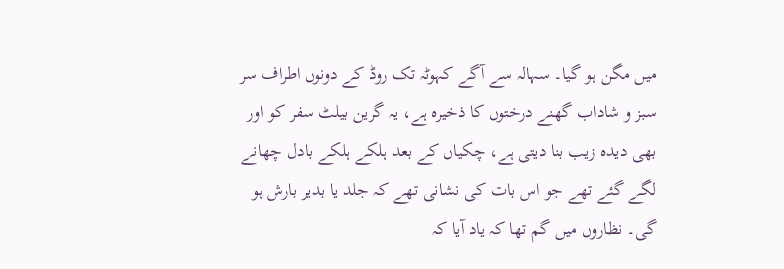میں مگن ہو گیا۔ سہالہ سے آگے کہوٹہ تک روڈ کے دونوں اطراف سر سبز و شاداب گھنے درختوں کا ذخیرہ ہے، یہ گرین بیلٹ سفر کو اور بھی دیدہ زیب بنا دیتی ہے، چکیاں کے بعد ہلکے ہلکے بادل چھانے لگے گئے تھے جو اس بات کی نشانی تھے کہ جلد یا بدیر بارش ہو گی۔ نظاروں میں گم تھا کہ یاد آیا کہ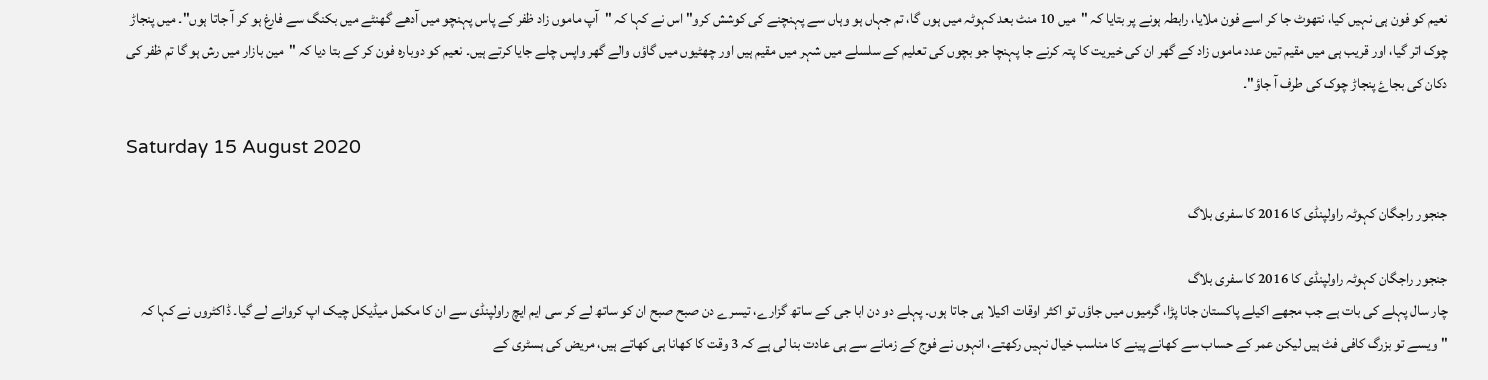نعیم کو فون ہی نہیں کیا، نتھوٹ جا کر اسے فون ملایا، رابطہ ہونے پر بتایا کہ "میں 10 منٹ بعد کہوٹہ میں ہوں گا، تم جہاں ہو وہاں سے پہنچنے کی کوشش کرو" اس نے کہا کہ "آپ ماموں زاد ظفر کے پاس پہنچو میں آدھے گھنٹے میں بکنگ سے فارغ ہو کر آ جاتا ہوں"۔ میں پنجاڑ چوک اتر گیا، اور قریب ہی میں مقیم تین عدد ماموں زاد کے گھر ان کی خیریت کا پتہ کرنے جا پہنچا جو بچوں کی تعلیم کے سلسلے میں شہر میں مقیم ہیں اور چھٹیوں میں گاؤں والے گھر واپس چلے جایا کرتے ہیں۔ نعیم کو دوبارہ فون کر کے بتا دیا کہ "مین بازار میں رش ہو گا تم ظفر کی دکان کی بجاۓ پنجاڑ چوک کی طرف آ جاؤ"۔

Saturday 15 August 2020

جنجور راجگان کہوٹہ راولپنڈی کا 2016 کا سفری بلاگ

جنجور راجگان کہوٹہ راولپنڈی کا 2016 کا سفری بلاگ
چار سال پہلے کی بات ہے جب مجھے اکیلے پاکستان جانا پڑا، گرمیوں میں جاؤں تو اکثر اوقات اکیلا ہی جاتا ہوں۔ پہلے دو دن ابا جی کے ساتھ گزارے، تیسرے دن صبح صبح ان کو ساتھ لے کر سی ایم ایچ راولپنڈی سے ان کا مکمل میڈیکل چیک اپ کروانے لے گیا۔ ڈاکٹروں نے کہا کہ "ویسے تو بزرگ کافی فٹ ہیں لیکن عمر کے حساب سے کھانے پینے کا مناسب خیال نہیں رکھتے، انہوں نے فوج کے زمانے سے ہی عادت بنا لی ہے کہ 3 وقت کا کھانا ہی کھاتے ہیں، مریض کی ہسٹری کے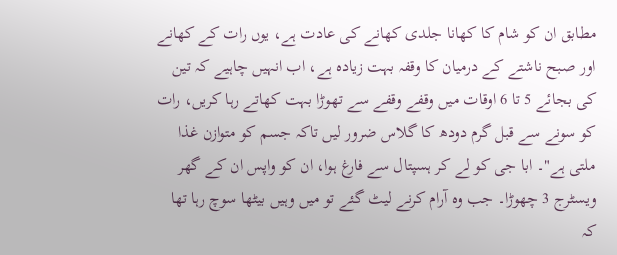مطابق ان کو شام کا کھانا جلدی کھانے کی عادت ہے، یوں رات کے کھانے اور صبح ناشتے کے درمیان کا وقفہ بہت زیادہ ہے، اب انہیں چاہیے کہ تین کی بجائے 5 تا 6 اوقات میں وقفے وقفے سے تھوڑا بہت کھاتے رہا کریں، رات کو سونے سے قبل گرم دودھ کا گلاس ضرور لیں تاکہ جسم کو متوازن غذا ملتی ہے"۔ ابا جی کو لے کر ہسپتال سے فارغ ہوا، ان کو واپس ان کے گھر ویسٹرج 3 چھوڑا۔ جب وہ آرام کرنے لیٹ گئے تو میں وہیں بیٹھا سوچ رہا تھا کہ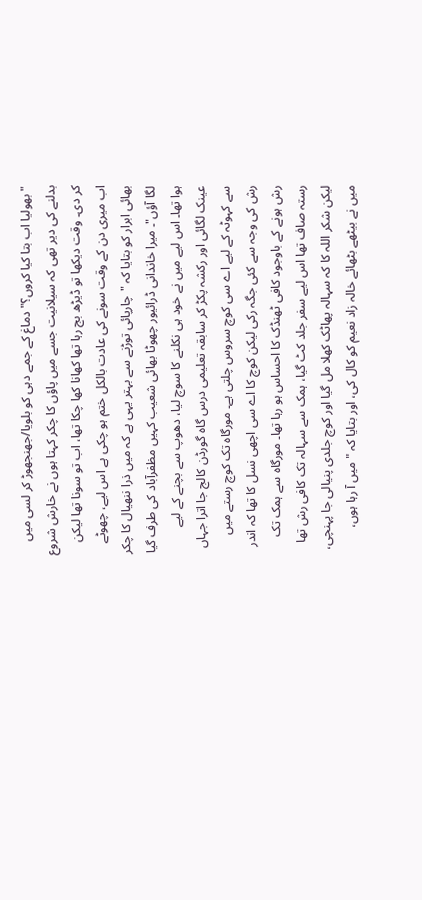"بھولیا اب بتا کیا کروں؟" دماغ کے جمے دہی کو بلویا/جھنجھوڑ کر لسی میں بدلنے کی دیر تھی کہ سیلانیت جسے میں پاؤں کا چکر کہتا ہوں نے خارش شروع کر دی۔ وقت دیکھا تو ڈیڑھ بج رہا تھا کھانا کھا چکا تھا، اب تو سونا تھا لیکن اب میری دن کے وقت سونے کی عادت بالکل ختم ہو چکی ہے اس لیے، چھوٹے بھائی ابرار کو بتایا کہ "چارپائی توڑنے سے بہتر یہی ہے کہ میں ذرا ننھیال کا چکر لگا آؤں"۔ میرا خاندانی ڈرائیور چھوٹا بھائی شعیب کہیں مظفرآباد کی طرف گیا ہوا تھا۔ اس لیے میں نے خود ہی نکلنے کا سوچ لیا، دھوپ سے بچنے کے لیے عینک لگائی اور رکشہ پکڑ کر سابقہ تعلیمی درس گاہ گورڈن کالج جا اترا جہاں سے کہوٹہ کے لیے اے سی کوچ سروس چلتی ہے۔ مورگاہ تک کوچ رستے میں رش کی وجہ سے کئی جگہ رکی لیکن کوچ کا اے سی اچھی نسل کا تھا کہ اندر رش ہونے کے باوجود کافی ٹھنڈک کا احساس ہو رہا تھا۔ مورگاہ سے ہمک تک رستہ صاف تھا اس لیے سفر جلد کٹ گیا، ہمک سے سہالہ تک کافی رش تھا لیکن شکر اللہ کا کہ سہالہ پھاٹک کھلا مل گیا اور کوچ جلدی پنیالی جا پہنچی، میں نے بیٹھے بٹھائے خالہ زاد نعیم کو کال کی، اور بتایا کہ "میں آ رہا ہوں،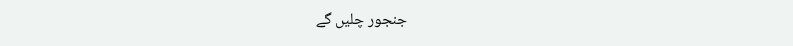جنجور چلیں گے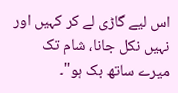اس لیے گاڑی لے کر کہیں اور نہیں نکل جانا، شام تک میرے ساتھ بک ہو"۔